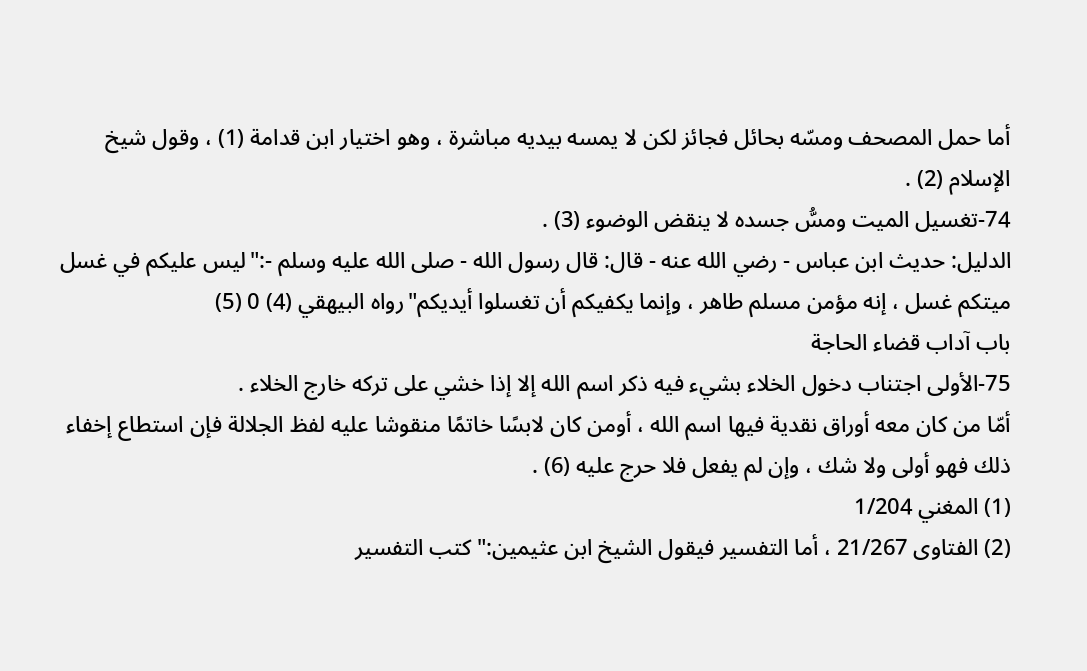أما حمل المصحف ومسّه بحائل فجائز لكن لا يمسه بيديه مباشرة ، وهو اختيار ابن قدامة (1) ، وقول شيخ الإسلام (2) .
74-تغسيل الميت ومسُّ جسده لا ينقض الوضوء (3) .
الدليل: حديث ابن عباس - رضي الله عنه - قال: قال رسول الله - صلى الله عليه وسلم -:"ليس عليكم في غسل ميتكم غسل ، إنه مؤمن مسلم طاهر ، وإنما يكفيكم أن تغسلوا أيديكم"رواه البيهقي (4) 0 (5)
باب آداب قضاء الحاجة
75-الأولى اجتناب دخول الخلاء بشيء فيه ذكر اسم الله إلا إذا خشي على تركه خارج الخلاء .
أمّا من كان معه أوراق نقدية فيها اسم الله ، أومن كان لابسًا خاتمًا منقوشا عليه لفظ الجلالة فإن استطاع إخفاء ذلك فهو أولى ولا شك ، وإن لم يفعل فلا حرج عليه (6) .
(1) المغني 1/204
(2) الفتاوى 21/267 ، أما التفسير فيقول الشيخ ابن عثيمين:"كتب التفسير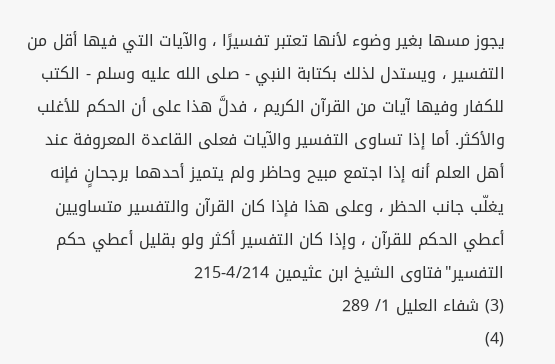يجوز مسها بغير وضوء لأنها تعتبر تفسيرًا ، والآيات التي فيها أقل من التفسير ، ويستدل لذلك بكتابة النبي - صلى الله عليه وسلم - الكتب للكفار وفيها آيات من القرآن الكريم ، فدلَّ هذا على أن الحكم للأغلب والأكثر. أما إذا تساوى التفسير والآيات فعلى القاعدة المعروفة عند أهل العلم أنه إذا اجتمع مبيح وحاظر ولم يتميز أحدهما برجحانٍ فإنه يغلّب جانب الحظر ، وعلى هذا فإذا كان القرآن والتفسير متساويين أعطي الحكم للقرآن ، وإذا كان التفسير أكثر ولو بقليل أعطي حكم التفسير"فتاوى الشيخ ابن عثيمين 4/214-215
(3) شفاء العليل 1/ 289
(4)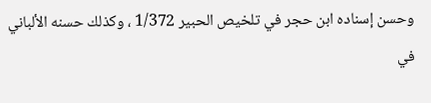وحسن إسناده ابن حجر في تلخيص الحبير 1/372 ، وكذلك حسنه الألباني في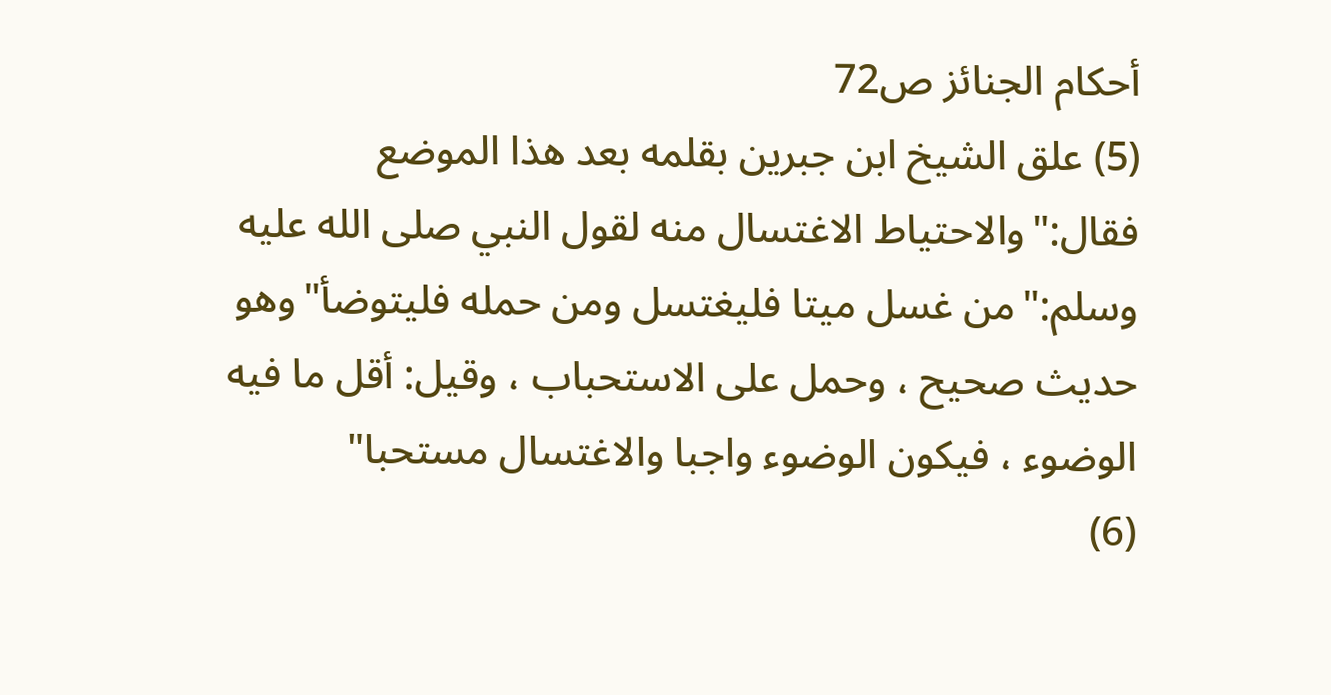أحكام الجنائز ص72
(5) علق الشيخ ابن جبرين بقلمه بعد هذا الموضع فقال:"والاحتياط الاغتسال منه لقول النبي صلى الله عليه وسلم:"من غسل ميتا فليغتسل ومن حمله فليتوضأ"وهو حديث صحيح ، وحمل على الاستحباب ، وقيل: أقل ما فيه الوضوء ، فيكون الوضوء واجبا والاغتسال مستحبا"
(6)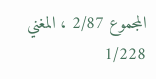المجموع 2/87 ، المغني 1/228